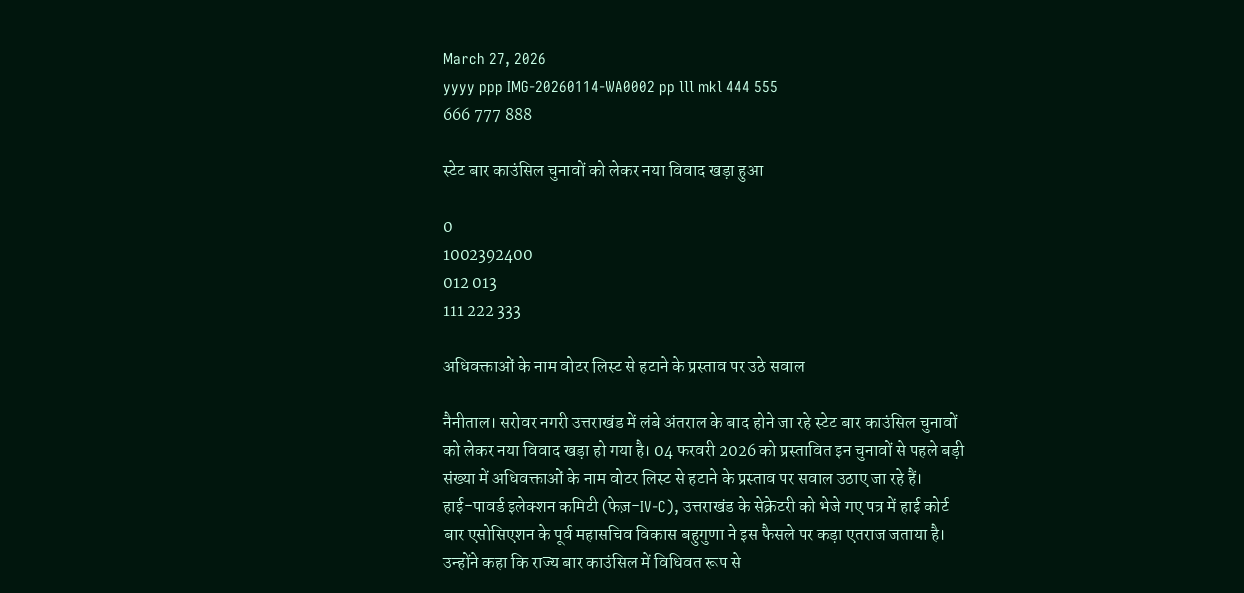March 27, 2026
yyyy ppp IMG-20260114-WA0002 pp lll mkl 444 555
666 777 888

स्टेट बार काउंसिल चुनावों को लेकर नया विवाद खड़ा हुआ

0
1002392400
012 013
111 222 333

अधिवक्ताओं के नाम वोटर लिस्ट से हटाने के प्रस्ताव पर उठे सवाल

नैनीताल। सरोवर नगरी उत्तराखंड में लंबे अंतराल के बाद होने जा रहे स्टेट बार काउंसिल चुनावों को लेकर नया विवाद खड़ा हो गया है। 04 फरवरी 2026 को प्रस्तावित इन चुनावों से पहले बड़ी संख्या में अधिवक्ताओं के नाम वोटर लिस्ट से हटाने के प्रस्ताव पर सवाल उठाए जा रहे हैं।
हाई-पावर्ड इलेक्शन कमिटी (फेज़-IV-C), उत्तराखंड के सेक्रेटरी को भेजे गए पत्र में हाई कोर्ट बार एसोसिएशन के पूर्व महासचिव विकास बहुगुणा ने इस फैसले पर कड़ा एतराज जताया है। उन्होंने कहा कि राज्य बार काउंसिल में विधिवत रूप से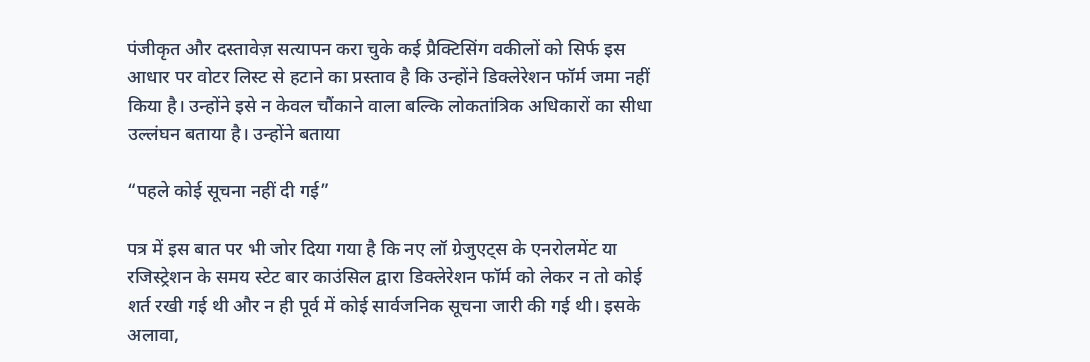पंजीकृत और दस्तावेज़ सत्यापन करा चुके कई प्रैक्टिसिंग वकीलों को सिर्फ इस आधार पर वोटर लिस्ट से हटाने का प्रस्ताव है कि उन्होंने डिक्लेरेशन फॉर्म जमा नहीं किया है। उन्होंने इसे न केवल चौंकाने वाला बल्कि लोकतांत्रिक अधिकारों का सीधा उल्लंघन बताया है। उन्होंने बताया

“पहले कोई सूचना नहीं दी गई”

पत्र में इस बात पर भी जोर दिया गया है कि नए लॉ ग्रेजुएट्स के एनरोलमेंट या रजिस्ट्रेशन के समय स्टेट बार काउंसिल द्वारा डिक्लेरेशन फॉर्म को लेकर न तो कोई शर्त रखी गई थी और न ही पूर्व में कोई सार्वजनिक सूचना जारी की गई थी। इसके अलावा,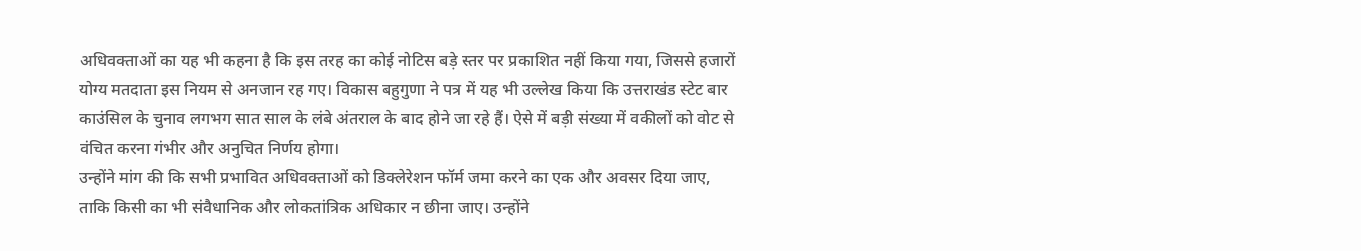अधिवक्ताओं का यह भी कहना है कि इस तरह का कोई नोटिस बड़े स्तर पर प्रकाशित नहीं किया गया, जिससे हजारों योग्य मतदाता इस नियम से अनजान रह गए। विकास बहुगुणा ने पत्र में यह भी उल्लेख किया कि उत्तराखंड स्टेट बार काउंसिल के चुनाव लगभग सात साल के लंबे अंतराल के बाद होने जा रहे हैं। ऐसे में बड़ी संख्या में वकीलों को वोट से वंचित करना गंभीर और अनुचित निर्णय होगा।
उन्होंने मांग की कि सभी प्रभावित अधिवक्ताओं को डिक्लेरेशन फॉर्म जमा करने का एक और अवसर दिया जाए, ताकि किसी का भी संवैधानिक और लोकतांत्रिक अधिकार न छीना जाए। उन्होंने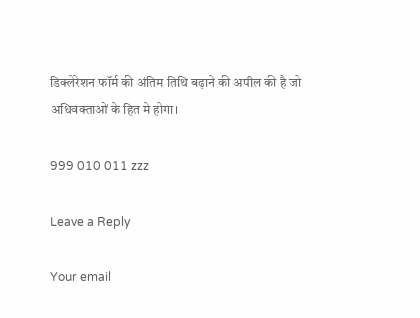डिक्लेरेशन फॉर्म की अंतिम तिथि बढ़ाने की अपील की है जो अधिवक्ताओं के हित मे होगा।

999 010 011 zzz

Leave a Reply

Your email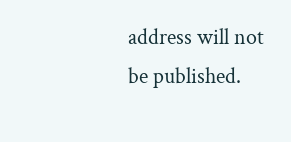address will not be published.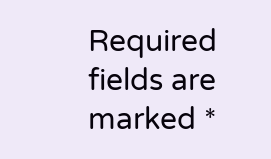Required fields are marked *